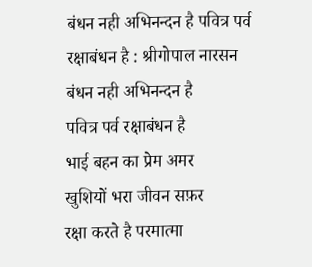बंधन नही अभिनन्दन है पवित्र पर्व रक्षाबंधन है : श्रीगोपाल नारसन
बंधन नही अभिनन्दन है
पवित्र पर्व रक्षाबंधन है
भाई बहन का प्रेम अमर
खुशियों भरा जीवन सफ़र
रक्षा करते है परमात्मा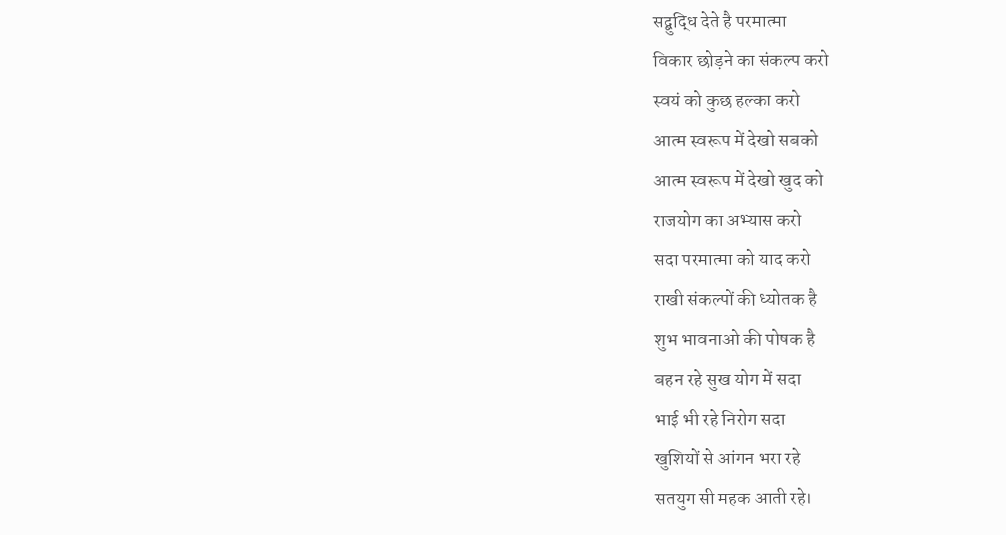सद्बुद्धि देते है परमात्मा
विकार छोड़ने का संकल्प करो
स्वयं को कुछ हल्का करो
आत्म स्वरूप में देखो सबको
आत्म स्वरूप में देखो खुद को
राजयोग का अभ्यास करो
सदा परमात्मा को याद करो
राखी संकल्पों की ध्योतक है
शुभ भावनाओ की पोषक है
बहन रहे सुख योग में सदा
भाई भी रहे निरोग सदा
खुशियों से आंगन भरा रहे
सतयुग सी महक आती रहे।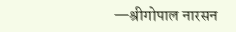—श्रीगोपाल नारसन